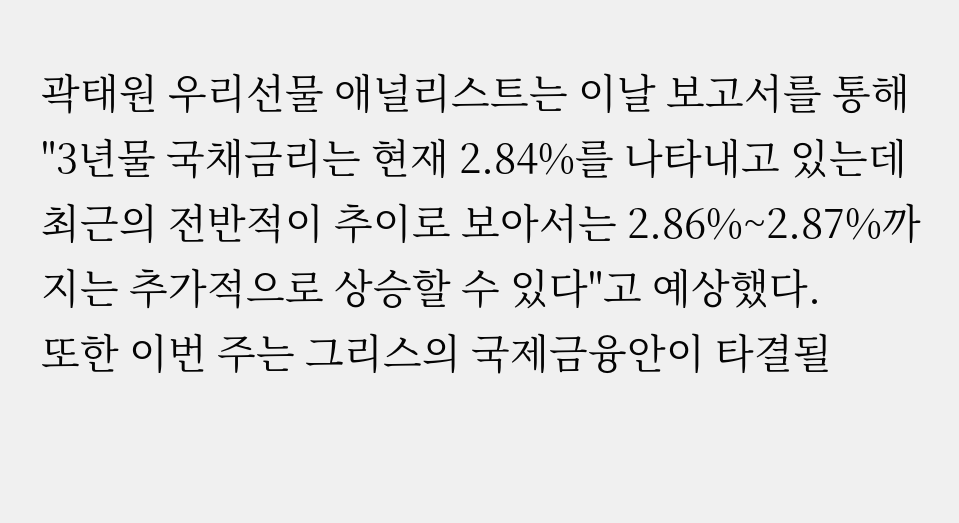곽태원 우리선물 애널리스트는 이날 보고서를 통해 "3년물 국채금리는 현재 2.84%를 나타내고 있는데 최근의 전반적이 추이로 보아서는 2.86%~2.87%까지는 추가적으로 상승할 수 있다"고 예상했다.
또한 이번 주는 그리스의 국제금융안이 타결될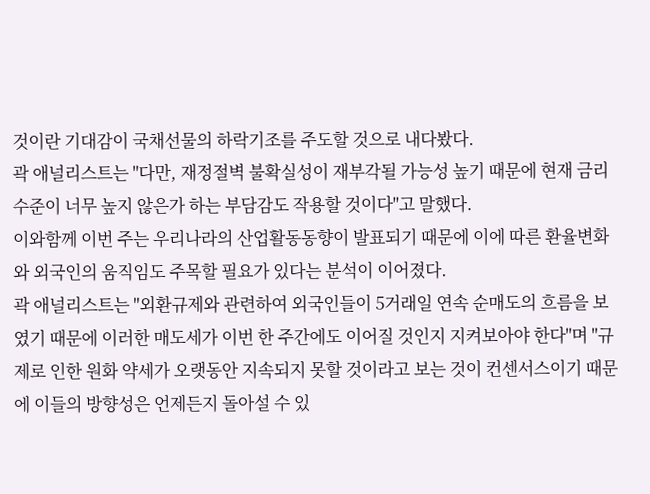것이란 기대감이 국채선물의 하락기조를 주도할 것으로 내다봤다.
곽 애널리스트는 "다만, 재정절벽 불확실성이 재부각될 가능성 높기 때문에 현재 금리수준이 너무 높지 않은가 하는 부담감도 작용할 것이다"고 말했다.
이와함께 이번 주는 우리나라의 산업활동동향이 발표되기 때문에 이에 따른 환율변화와 외국인의 움직임도 주목할 필요가 있다는 분석이 이어졌다.
곽 애널리스트는 "외환규제와 관련하여 외국인들이 5거래일 연속 순매도의 흐름을 보였기 때문에 이러한 매도세가 이번 한 주간에도 이어질 것인지 지켜보아야 한다"며 "규제로 인한 원화 약세가 오랫동안 지속되지 못할 것이라고 보는 것이 컨센서스이기 때문에 이들의 방향성은 언제든지 돌아설 수 있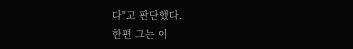다"고 판단했다.
한편 그는 이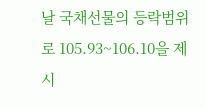날 국채선물의 등락범위로 105.93~106.10을 제시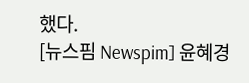했다.
[뉴스핌 Newspim] 윤혜경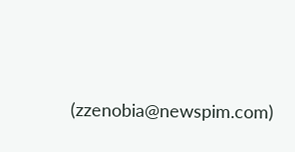(zzenobia@newspim.com)